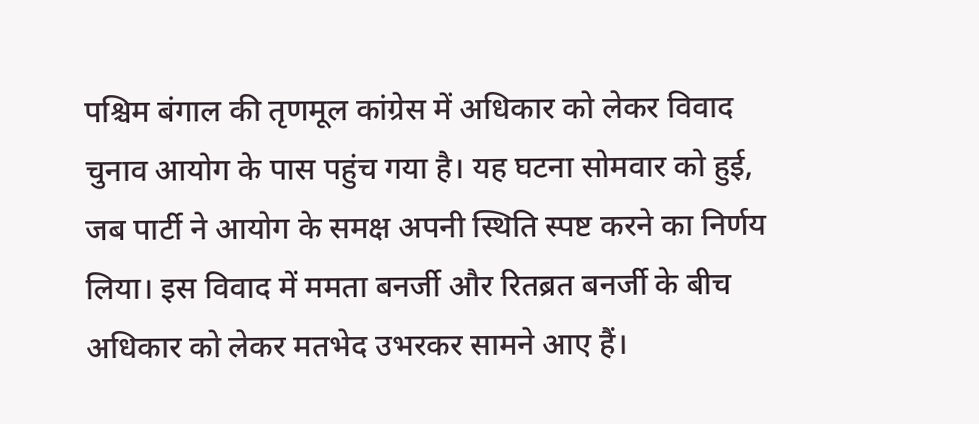पश्चिम बंगाल की तृणमूल कांग्रेस में अधिकार को लेकर विवाद चुनाव आयोग के पास पहुंच गया है। यह घटना सोमवार को हुई, जब पार्टी ने आयोग के समक्ष अपनी स्थिति स्पष्ट करने का निर्णय लिया। इस विवाद में ममता बनर्जी और रितब्रत बनर्जी के बीच अधिकार को लेकर मतभेद उभरकर सामने आए हैं।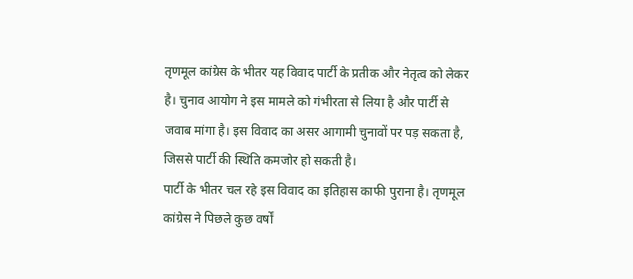तृणमूल कांग्रेस के भीतर यह विवाद पार्टी के प्रतीक और नेतृत्व को लेकर है। चुनाव आयोग ने इस मामले को गंभीरता से लिया है और पार्टी से जवाब मांगा है। इस विवाद का असर आगामी चुनावों पर पड़ सकता है, जिससे पार्टी की स्थिति कमजोर हो सकती है।
पार्टी के भीतर चल रहे इस विवाद का इतिहास काफी पुराना है। तृणमूल कांग्रेस ने पिछले कुछ वर्षों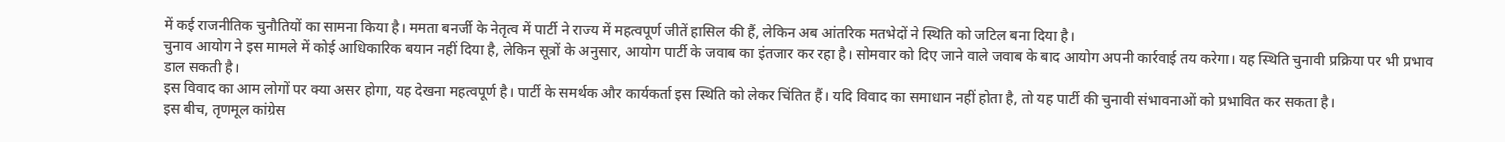में कई राजनीतिक चुनौतियों का सामना किया है। ममता बनर्जी के नेतृत्व में पार्टी ने राज्य में महत्वपूर्ण जीतें हासिल की हैं, लेकिन अब आंतरिक मतभेदों ने स्थिति को जटिल बना दिया है।
चुनाव आयोग ने इस मामले में कोई आधिकारिक बयान नहीं दिया है, लेकिन सूत्रों के अनुसार, आयोग पार्टी के जवाब का इंतजार कर रहा है। सोमवार को दिए जाने वाले जवाब के बाद आयोग अपनी कार्रवाई तय करेगा। यह स्थिति चुनावी प्रक्रिया पर भी प्रभाव डाल सकती है।
इस विवाद का आम लोगों पर क्या असर होगा, यह देखना महत्वपूर्ण है। पार्टी के समर्थक और कार्यकर्ता इस स्थिति को लेकर चिंतित हैं। यदि विवाद का समाधान नहीं होता है, तो यह पार्टी की चुनावी संभावनाओं को प्रभावित कर सकता है।
इस बीच, तृणमूल कांग्रेस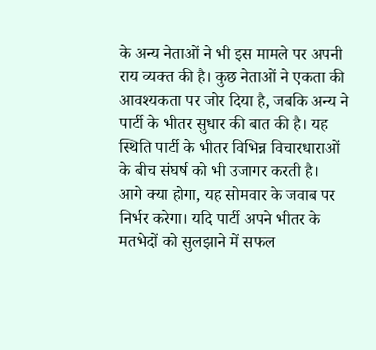के अन्य नेताओं ने भी इस मामले पर अपनी राय व्यक्त की है। कुछ नेताओं ने एकता की आवश्यकता पर जोर दिया है, जबकि अन्य ने पार्टी के भीतर सुधार की बात की है। यह स्थिति पार्टी के भीतर विभिन्न विचारधाराओं के बीच संघर्ष को भी उजागर करती है।
आगे क्या होगा, यह सोमवार के जवाब पर निर्भर करेगा। यदि पार्टी अपने भीतर के मतभेदों को सुलझाने में सफल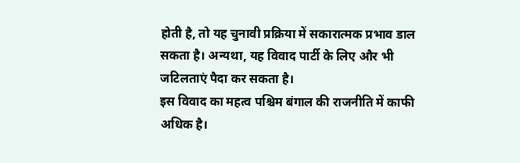होती है, तो यह चुनावी प्रक्रिया में सकारात्मक प्रभाव डाल सकता है। अन्यथा, यह विवाद पार्टी के लिए और भी जटिलताएं पैदा कर सकता है।
इस विवाद का महत्व पश्चिम बंगाल की राजनीति में काफी अधिक है।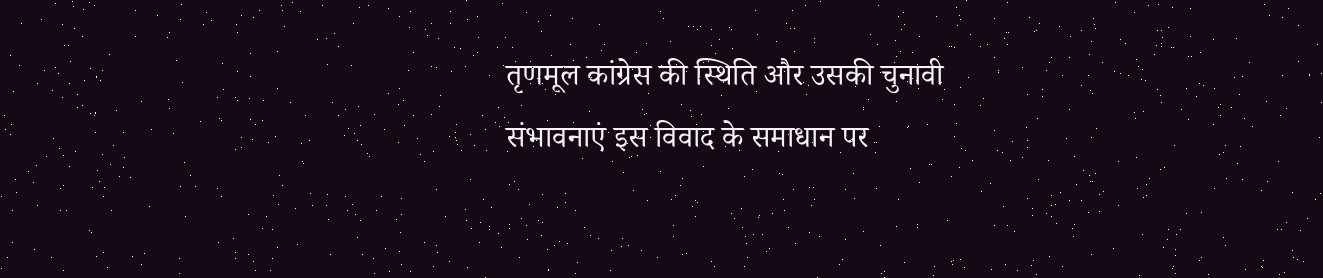तृणमूल कांग्रेस की स्थिति और उसकी चुनावी संभावनाएं इस विवाद के समाधान पर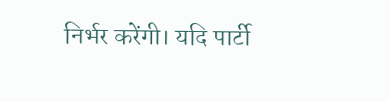निर्भर करेंगी। यदि पार्टी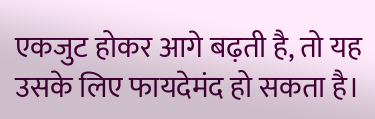एकजुट होकर आगे बढ़ती है, तो यह उसके लिए फायदेमंद हो सकता है।